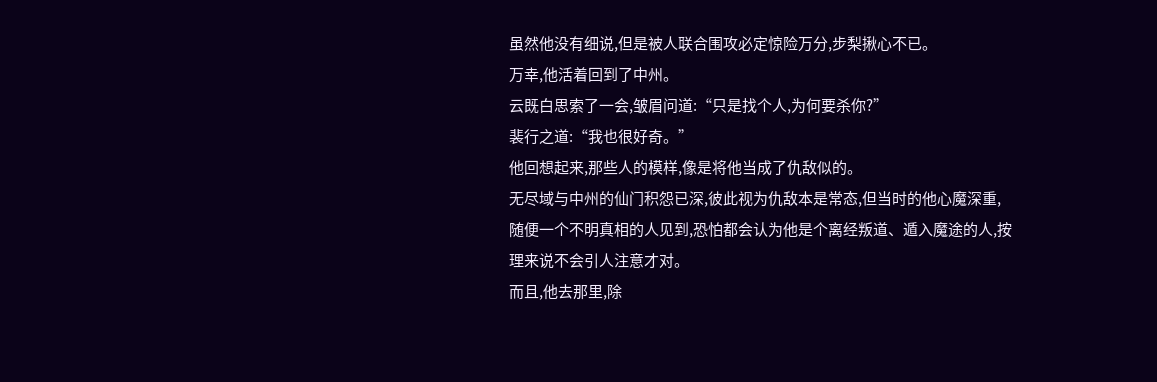虽然他没有细说,但是被人联合围攻必定惊险万分,步梨揪心不已。
万幸,他活着回到了中州。
云既白思索了一会,皱眉问道:“只是找个人,为何要杀你?”
裴行之道:“我也很好奇。”
他回想起来,那些人的模样,像是将他当成了仇敌似的。
无尽域与中州的仙门积怨已深,彼此视为仇敌本是常态,但当时的他心魔深重,随便一个不明真相的人见到,恐怕都会认为他是个离经叛道、遁入魔途的人,按理来说不会引人注意才对。
而且,他去那里,除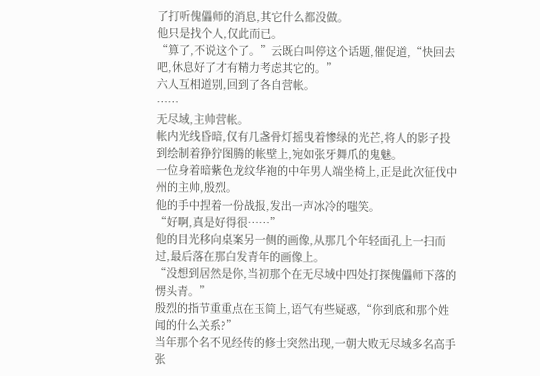了打听傀儡师的消息,其它什么都没做。
他只是找个人,仅此而已。
“算了,不说这个了。”云既白叫停这个话题,催促道,“快回去吧,休息好了才有精力考虑其它的。”
六人互相道别,回到了各自营帐。
……
无尽域,主帅营帐。
帐内光线昏暗,仅有几盏骨灯摇曳着惨绿的光芒,将人的影子投到绘制着狰狞图腾的帐壁上,宛如张牙舞爪的鬼魅。
一位身着暗紫色龙纹华袍的中年男人端坐椅上,正是此次征伐中州的主帅,殷烈。
他的手中捏着一份战报,发出一声冰冷的嗤笑。
“好啊,真是好得很……”
他的目光移向桌案另一侧的画像,从那几个年轻面孔上一扫而过,最后落在那白发青年的画像上。
“没想到居然是你,当初那个在无尽域中四处打探傀儡师下落的愣头青。”
殷烈的指节重重点在玉简上,语气有些疑惑,“你到底和那个姓闻的什么关系?”
当年那个名不见经传的修士突然出现,一朝大败无尽域多名高手张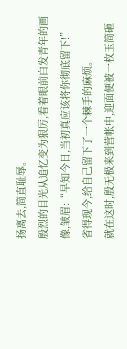扬离去,简直耻辱。
殷烈的目光从追忆变为狠厉,看着眼前白发青年的画像,皱眉:“早知今日,当初真应该将你彻底留下!”
省得现今,给自己留下了一个棘手的麻烦。
就在这时,殷无极来到营帐中,迎面便被一枚玉简砸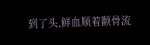到了头,鲜血顺着颧骨流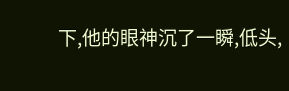下,他的眼神沉了一瞬,低头,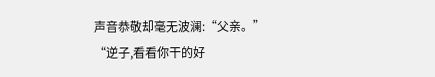声音恭敬却毫无波澜:“父亲。”
“逆子,看看你干的好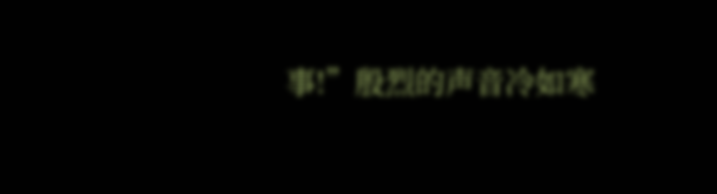事!”殷烈的声音冷如寒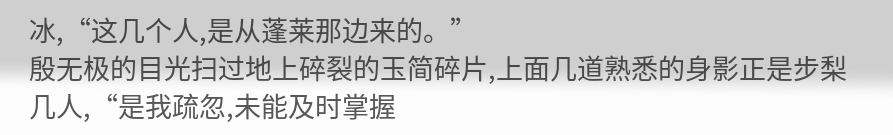冰,“这几个人,是从蓬莱那边来的。”
殷无极的目光扫过地上碎裂的玉简碎片,上面几道熟悉的身影正是步梨几人,“是我疏忽,未能及时掌握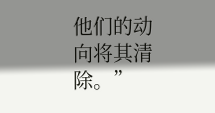他们的动向将其清除。”